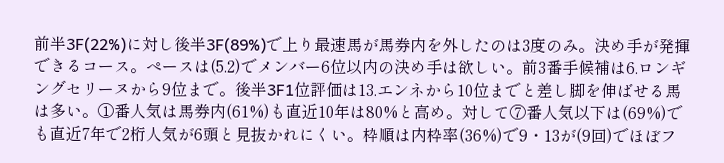前半3F(22%)に対し後半3F(89%)で上り最速馬が馬券内を外したのは3度のみ。決め手が発揮できるコース。ぺースは(5.2)でメンバー6位以内の決め手は欲しい。前3番手候補は6.ロンギングセリーヌから9位まで。後半3F1位評価は13.エンネから10位までと差し脚を伸ばせる馬は多い。①番人気は馬券内(61%)も直近10年は80%と高め。対して⑦番人気以下は(69%)でも直近7年で2桁人気が6頭と見抜かれにくい。枠順は内枠率(36%)で9・13が(9回)でほぼフ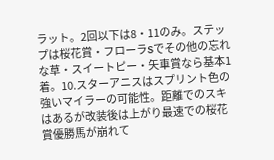ラット。2回以下は8・11のみ。ステップは桜花賞・フローラSでその他の忘れな草・スイートピー・矢車賞なら基本1着。10.スターアニスはスプリント色の強いマイラーの可能性。距離でのスキはあるが改装後は上がり最速での桜花賞優勝馬が崩れて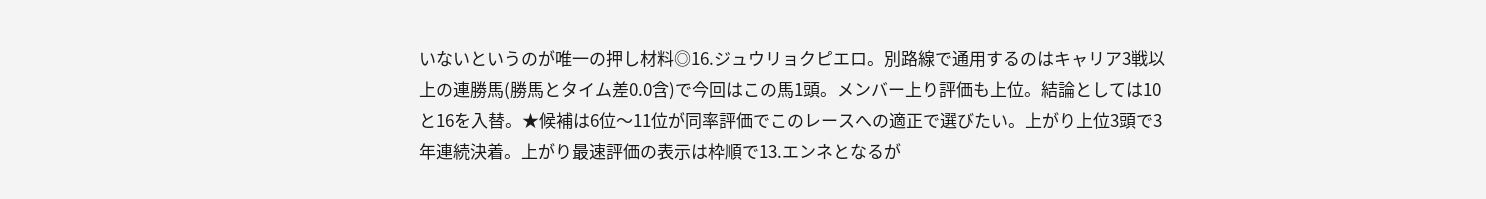いないというのが唯一の押し材料◎16.ジュウリョクピエロ。別路線で通用するのはキャリア3戦以上の連勝馬(勝馬とタイム差0.0含)で今回はこの馬1頭。メンバー上り評価も上位。結論としては10と16を入替。★候補は6位〜11位が同率評価でこのレースへの適正で選びたい。上がり上位3頭で3年連続決着。上がり最速評価の表示は枠順で13.エンネとなるが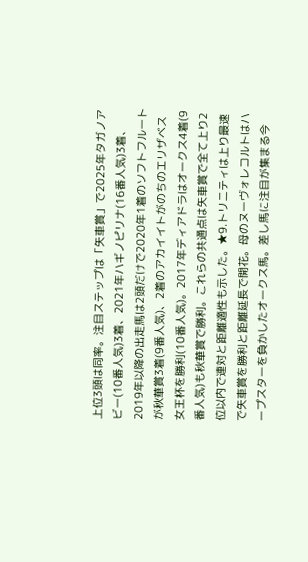上位3頭は同率。注目ステップは「矢車賞」で2025年タガノアビー(10番人気)3着、2021年ハギノピリナ(16番人気)3着、2019年以降の出走馬は2頭だけで2020年1着のソフトフルートが秋華賞3着(9番人気)、2着のアカイイトがのちのエリザベス女王杯を勝利(10番人気)。2017年ディアドラはオークス4着(9番人気)も秋華賞で勝利。これらの共通点は矢車賞で全て上り2位以内で連対と距離適性も示した。★9.トリニティは上り最速で矢車賞を勝利と距離延長で開花。母のヌーヴォレコルトはハープスターを負かしたオークス馬。差し馬に注目が集まる今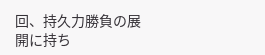回、持久力勝負の展開に持ち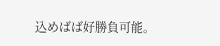込めばば好勝負可能。